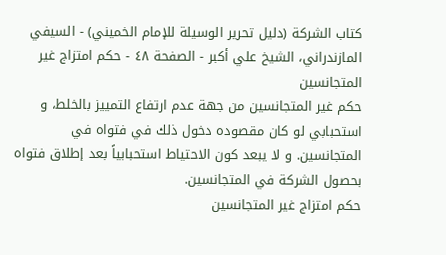كتاب الشركة (دليل تحرير الوسيلة للإمام الخميني) - السيفي المازندراني، الشيخ علي أكبر - الصفحة ٤٨ - حكم امتزاج غير المتجانسين
حكم غير المتجانسين من جهة عدم ارتفاع التمييز بالخلط، و استحبابي لو كان مقصوده دخول ذلك في فتواه في المتجانسين. و لا يبعد كون الاحتياط استحبابياً بعد إطلاق فتواه بحصول الشركة في المتجانسين.
حكم امتزاج غير المتجانسين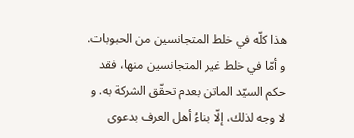هذا كلّه في خلط المتجانسين من الحبوبات. و أمّا في خلط غير المتجانسين منها، فقد حكم السيّد الماتن بعدم تحقّق الشركة به. و لا وجه لذلك، إلّا بناءُ أهل العرف بدعوى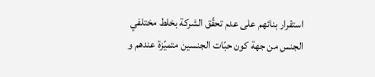استقرار بنائهم على عدم تحقّق الشركة بخلط مختلفي الجنس من جهة كون حبّات الجنسين متميّزة عندهم و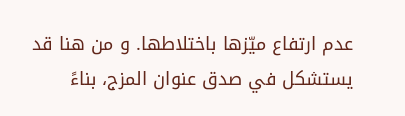عدم ارتفاع ميّزها باختلاطها. و من هنا قد يستشكل في صدق عنوان المزج، بناءً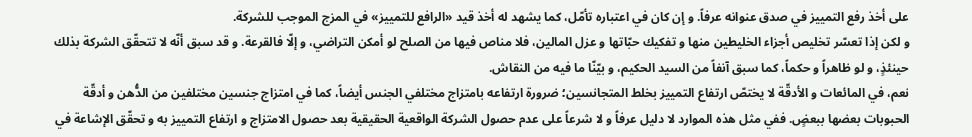على أخذ رفع التمييز في صدق عنوانه عرفاً. و إن كان في اعتباره تأمّل، كما يشهد له أخذ قيد «الرافع للتمييز» في المزج الموجب للشركة.
و لكن إذا تعسّر تخليص أجزاء الخليطين منها و تفكيك حبّاتها و عزل المالين، فلا مناص فيها من الصلح لو أمكن التراضي، و إلّا فالقرعة. و قد سبق أنّه لا تتحقّق الشركة بذلك حينئذٍ، و لو ظاهراً و حكماً، كما سبق آنفاً من السيد الحكيم، و بيّنّا ما فيه من النقاش.
نعم، في المائعات و الأدقّة لا يختصّ ارتفاع التمييز بخلط المتجانسين؛ ضرورة ارتفاعه بامتزاج مختلفي الجنس أيضاً، كما في امتزاج جنسين مختلفين من الدُّهن و أدقّة الحبوبات بعضها ببعضٍ. ففي مثل هذه الموارد لا دليل عرفاً و لا شرعاً على عدم حصول الشركة الواقعية الحقيقية بعد حصول الامتزاج و ارتفاع التمييز به و تحقّق الإشاعة في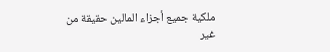ملكية جميع أجزاء المالين حقيقة من غير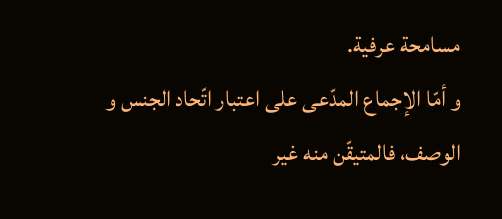مسامحة عرفية.
و أمّا الإجماع المدّعى على اعتبار اتّحاد الجنس و الوصف، فالمتيقّن منه غير